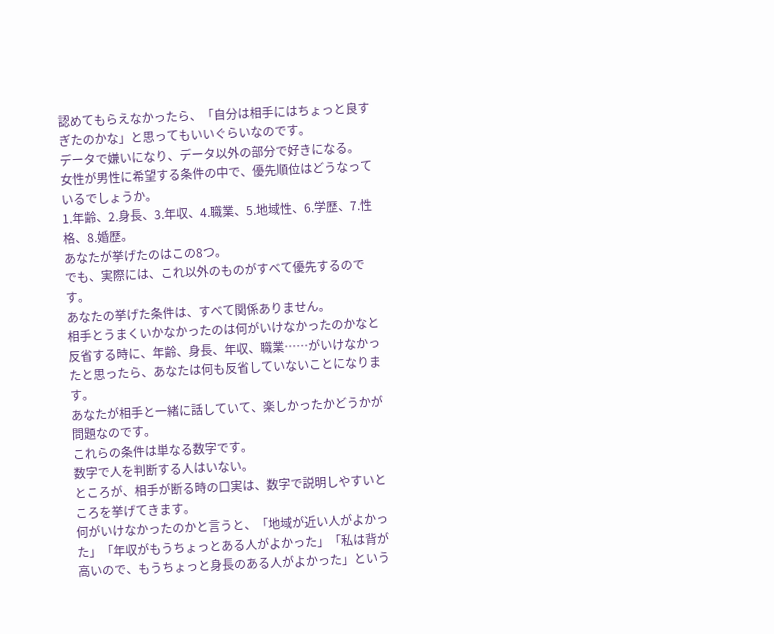認めてもらえなかったら、「自分は相手にはちょっと良すぎたのかな」と思ってもいいぐらいなのです。
データで嫌いになり、データ以外の部分で好きになる。
女性が男性に希望する条件の中で、優先順位はどうなっているでしょうか。
1.年齢、2.身長、3.年収、4.職業、5.地域性、6.学歴、7.性格、8.婚歴。
あなたが挙げたのはこの8つ。
でも、実際には、これ以外のものがすべて優先するのです。
あなたの挙げた条件は、すべて関係ありません。
相手とうまくいかなかったのは何がいけなかったのかなと反省する時に、年齢、身長、年収、職業……がいけなかったと思ったら、あなたは何も反省していないことになります。
あなたが相手と一緒に話していて、楽しかったかどうかが問題なのです。
これらの条件は単なる数字です。
数字で人を判断する人はいない。
ところが、相手が断る時の口実は、数字で説明しやすいところを挙げてきます。
何がいけなかったのかと言うと、「地域が近い人がよかった」「年収がもうちょっとある人がよかった」「私は背が高いので、もうちょっと身長のある人がよかった」という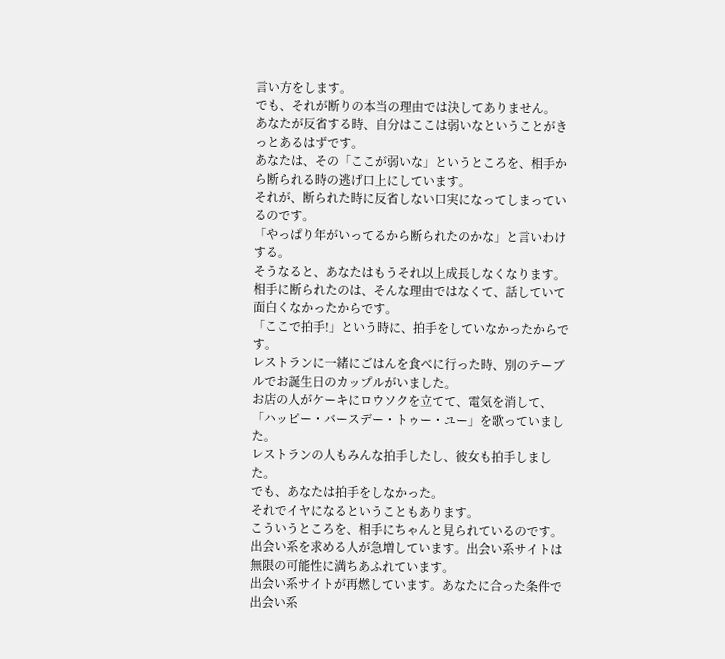言い方をします。
でも、それが断りの本当の理由では決してありません。
あなたが反省する時、自分はここは弱いなということがきっとあるはずです。
あなたは、その「ここが弱いな」というところを、相手から断られる時の逃げ口上にしています。
それが、断られた時に反省しない口実になってしまっているのです。
「やっぱり年がいってるから断られたのかな」と言いわけする。
そうなると、あなたはもうそれ以上成長しなくなります。
相手に断られたのは、そんな理由ではなくて、話していて面白くなかったからです。
「ここで拍手!」という時に、拍手をしていなかったからです。
レストランに一緒にごはんを食べに行った時、別のテーブルでお誕生日のカップルがいました。
お店の人がケーキにロウソクを立てて、電気を消して、「ハッピー・バースデー・トゥー・ユー」を歌っていました。
レストランの人もみんな拍手したし、彼女も拍手しました。
でも、あなたは拍手をしなかった。
それでイヤになるということもあります。
こういうところを、相手にちゃんと見られているのです。
出会い系を求める人が急増しています。出会い系サイトは無限の可能性に満ちあふれています。
出会い系サイトが再燃しています。あなたに合った条件で出会い系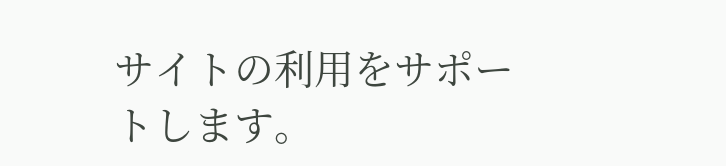サイトの利用をサポートします。